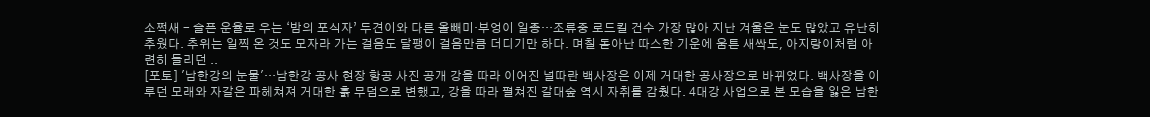소쩍새 - 슬픈 운율로 우는 ‘밤의 포식자’ 두견이와 다른 올빼미·부엉이 일종…조류중 로드킬 건수 가장 많아 지난 겨울은 눈도 많았고 유난히 추웠다. 추위는 일찍 온 것도 모자라 가는 걸음도 달팽이 걸음만큼 더디기만 하다. 며칠 돋아난 따스한 기운에 움튼 새싹도, 아지랑이처럼 아련히 들리던 ..
[포토] '남한강의 눈물'…남한강 공사 현장 항공 사진 공개 강을 따라 이어진 널따란 백사장은 이제 거대한 공사장으로 바뀌었다. 백사장을 이루던 모래와 자갈은 파헤쳐져 거대한 흙 무덤으로 변했고, 강을 따라 펼쳐진 갈대숲 역시 자취를 감췄다. 4대강 사업으로 본 모습을 잃은 남한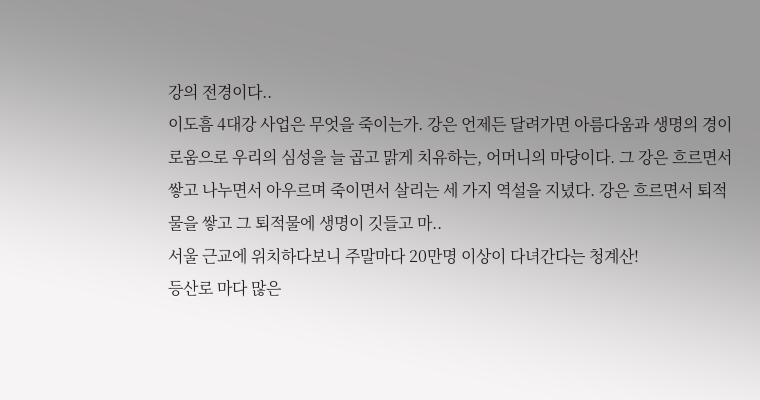강의 전경이다..
이도흠 4대강 사업은 무엇을 죽이는가. 강은 언제든 달려가면 아름다움과 생명의 경이로움으로 우리의 심성을 늘 곱고 맑게 치유하는, 어머니의 마당이다. 그 강은 흐르면서 쌓고 나누면서 아우르며 죽이면서 살리는 세 가지 역설을 지녔다. 강은 흐르면서 퇴적물을 쌓고 그 퇴적물에 생명이 깃들고 마..
서울 근교에 위치하다보니 주말마다 20만명 이상이 다녀간다는 청계산!
등산로 마다 많은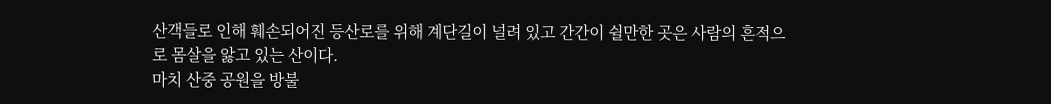산객들로 인해 훼손되어진 등산로를 위해 계단길이 널려 있고 간간이 쉴만한 곳은 사람의 흔적으로 몸살을 앓고 있는 산이다.
마치 산중 공원을 방불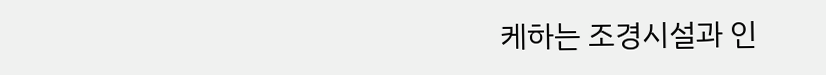케하는 조경시설과 인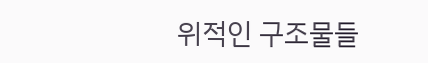위적인 구조물들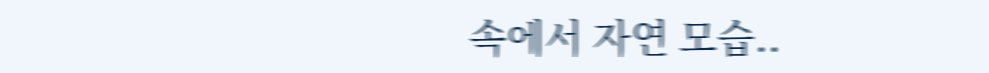속에서 자연 모습..